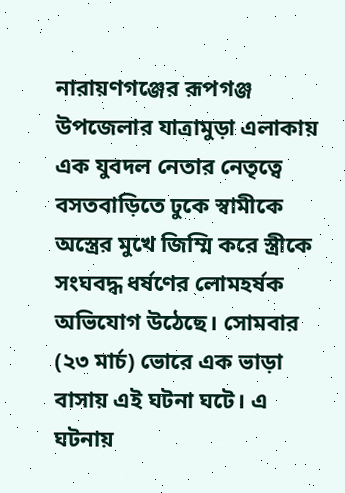নারায়ণগঞ্জের রূপগঞ্জ উপজেলার যাত্রামুড়া এলাকায় এক যুবদল নেতার নেতৃত্বে বসতবাড়িতে ঢুকে স্বামীকে অস্ত্রের মুখে জিম্মি করে স্ত্রীকে সংঘবদ্ধ ধর্ষণের লোমহর্ষক অভিযোগ উঠেছে। সোমবার (২৩ মার্চ) ভোরে এক ভাড়া বাসায় এই ঘটনা ঘটে। এ ঘটনায়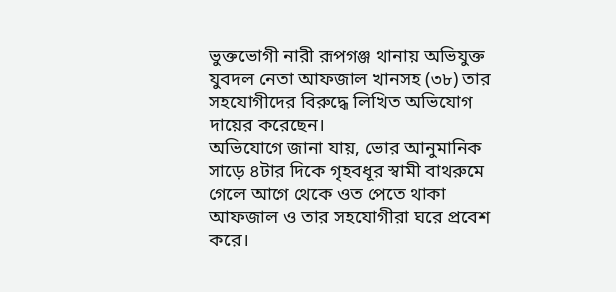ভুক্তভোগী নারী রূপগঞ্জ থানায় অভিযুক্ত যুবদল নেতা আফজাল খানসহ (৩৮) তার সহযোগীদের বিরুদ্ধে লিখিত অভিযোগ দায়ের করেছেন।
অভিযোগে জানা যায়, ভোর আনুমানিক সাড়ে ৪টার দিকে গৃহবধূর স্বামী বাথরুমে গেলে আগে থেকে ওত পেতে থাকা আফজাল ও তার সহযোগীরা ঘরে প্রবেশ করে।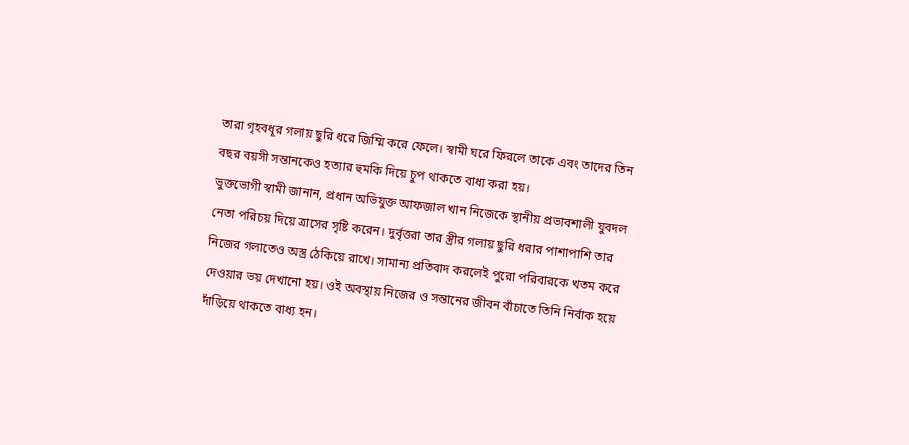তারা গৃহবধূর গলায় ছুরি ধরে জিম্মি করে ফেলে। স্বামী ঘরে ফিরলে তাকে এবং তাদের তিন বছর বয়সী সন্তানকেও হত্যার হুমকি দিয়ে চুপ থাকতে বাধ্য করা হয়।
ভুক্তভোগী স্বামী জানান, প্রধান অভিযুক্ত আফজাল খান নিজেকে স্থানীয় প্রভাবশালী যুবদল নেতা পরিচয় দিয়ে ত্রাসের সৃষ্টি করেন। দুর্বৃত্তরা তার স্ত্রীর গলায় ছুরি ধরার পাশাপাশি তার নিজের গলাতেও অস্ত্র ঠেকিয়ে রাখে। সামান্য প্রতিবাদ করলেই পুরো পরিবারকে খতম করে দেওয়ার ভয় দেখানো হয়। ওই অবস্থায় নিজের ও সন্তানের জীবন বাঁচাতে তিনি নির্বাক হয়ে দাঁড়িয়ে থাকতে বাধ্য হন।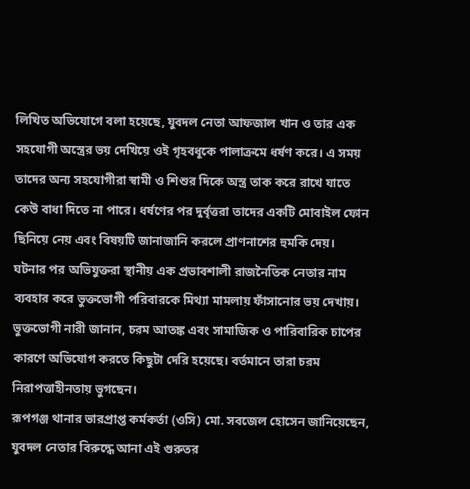লিখিত অভিযোগে বলা হয়েছে, যুবদল নেতা আফজাল খান ও তার এক সহযোগী অস্ত্রের ভয় দেখিয়ে ওই গৃহবধূকে পালাক্রমে ধর্ষণ করে। এ সময় তাদের অন্য সহযোগীরা স্বামী ও শিশুর দিকে অস্ত্র তাক করে রাখে যাতে কেউ বাধা দিতে না পারে। ধর্ষণের পর দুর্বৃত্তরা তাদের একটি মোবাইল ফোন ছিনিয়ে নেয় এবং বিষয়টি জানাজানি করলে প্রাণনাশের হুমকি দেয়।
ঘটনার পর অভিযুক্তরা স্থানীয় এক প্রভাবশালী রাজনৈতিক নেতার নাম ব্যবহার করে ভুক্তভোগী পরিবারকে মিথ্যা মামলায় ফাঁসানোর ভয় দেখায়। ভুক্তভোগী নারী জানান, চরম আতঙ্ক এবং সামাজিক ও পারিবারিক চাপের কারণে অভিযোগ করতে কিছুটা দেরি হয়েছে। বর্তমানে তারা চরম নিরাপত্তাহীনতায় ভুগছেন।
রূপগঞ্জ থানার ভারপ্রাপ্ত কর্মকর্তা (ওসি) মো. সবজেল হোসেন জানিয়েছেন, যুবদল নেতার বিরুদ্ধে আনা এই গুরুতর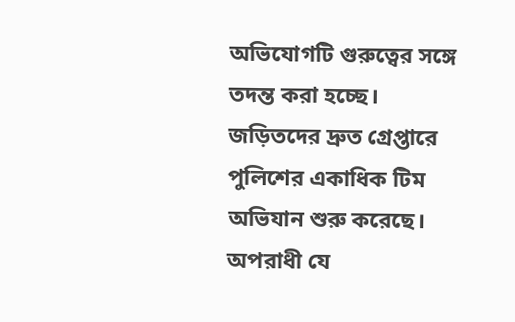অভিযোগটি গুরুত্বের সঙ্গে তদন্ত করা হচ্ছে। জড়িতদের দ্রুত গ্রেপ্তারে পুলিশের একাধিক টিম অভিযান শুরু করেছে। অপরাধী যে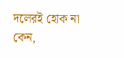দলেরই হোক না কেন,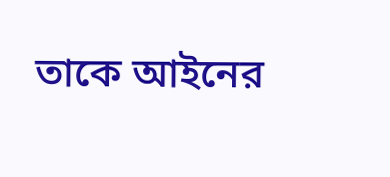তাকে আইনের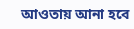আওতায় আনা হবে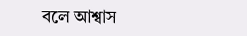বলে আশ্বাস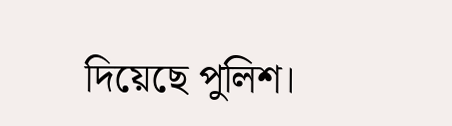দিয়েছে পুলিশ।